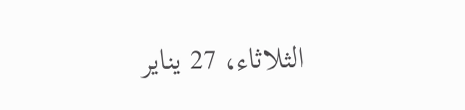الثلاثاء، 27 يناير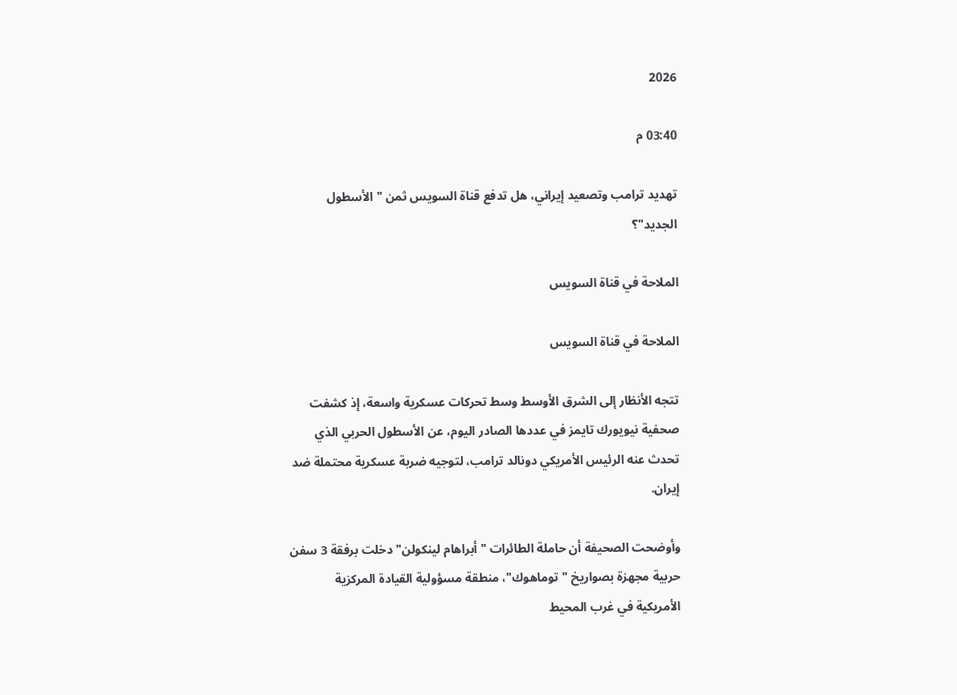2026

03:40 م

تهديد ترامب وتصعيد إيراني، هل تدفع قناة السويس ثمن "الأسطول الجديد"؟

الملاحة في قناة السويس

الملاحة في قناة السويس

تتجه الأنظار إلى الشرق الأوسط وسط تحركات عسكرية واسعة، إذ كشفت صحفية نيويورك تايمز في عددها الصادر اليوم، عن الأسطول الحربي الذي تحدث عنه الرئيس الأمريكي دونالد ترامب، لتوجيه ضربة عسكرية محتملة ضد إيران.

وأوضحت الصحيفة أن حاملة الطائرات "أبراهام لينكولن" دخلت برفقة 3 سفن حربية مجهزة بصواريخ "توماهوك"، منطقة مسؤولية القيادة المركزية الأمريكية في غرب المحيط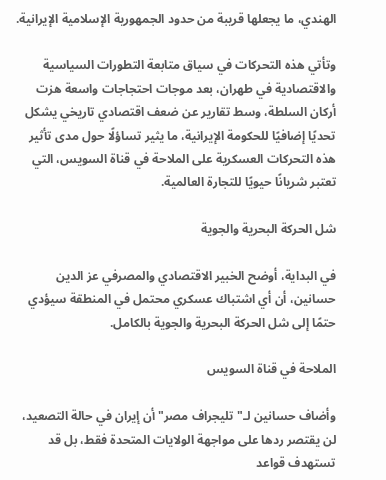الهندي، ما يجعلها قريبة من حدود الجمهورية الإسلامية الإيرانية.

وتأتي هذه التحركات في سياق متابعة التطورات السياسية والاقتصادية في طهران، بعد موجات احتجاجات واسعة هزت أركان السلطة، وسط تقارير عن ضعف اقتصادي تاريخي يشكل تحديًا إضافيًا للحكومة الإيرانية، ما يثير تساؤلًا حول مدى تأثير هذه التحركات العسكرية على الملاحة في قناة السويس، التي تعتبر شريانًا حيويًا للتجارة العالمية.

شل الحركة البحرية والجوية

في البداية، أوضح الخبير الاقتصادي والمصرفي عز الدين حسانين، أن أي اشتباك عسكري محتمل في المنطقة سيؤدي حتمًا إلى شل الحركة البحرية والجوية بالكامل.

الملاحة في قناة السويس

وأضاف حسانين لـ"تليجراف مصر" أن إيران في حالة التصعيد، لن يقتصر ردها على مواجهة الولايات المتحدة فقط، بل قد تستهدف قواعد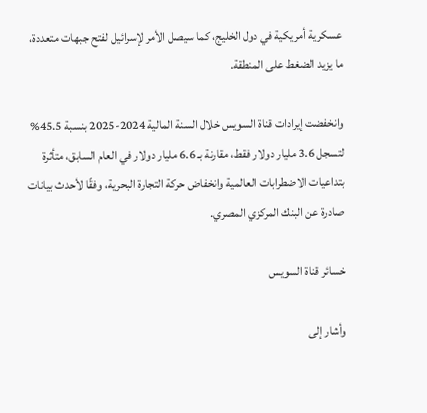عسكرية أمريكية في دول الخليج، كما سيصل الأمر لإسرائيل لفتح جبهات متعددة، ما يزيد الضغط على المنطقة.

وانخفضت إيرادات قناة السويس خلال السنة المالية 2024-2025 بنسبة 45.5% لتسجل 3.6 مليار دولار فقط، مقارنة بـ 6.6 مليار دولار في العام السابق، متأثرة بتداعيات الاضطرابات العالمية وانخفاض حركة التجارة البحرية، وفقًا لأحدث بيانات صادرة عن البنك المركزي المصري.

خسائر قناة السويس

وأشار إلى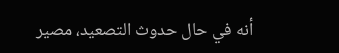أنه في حال حدوث التصعيد، مصير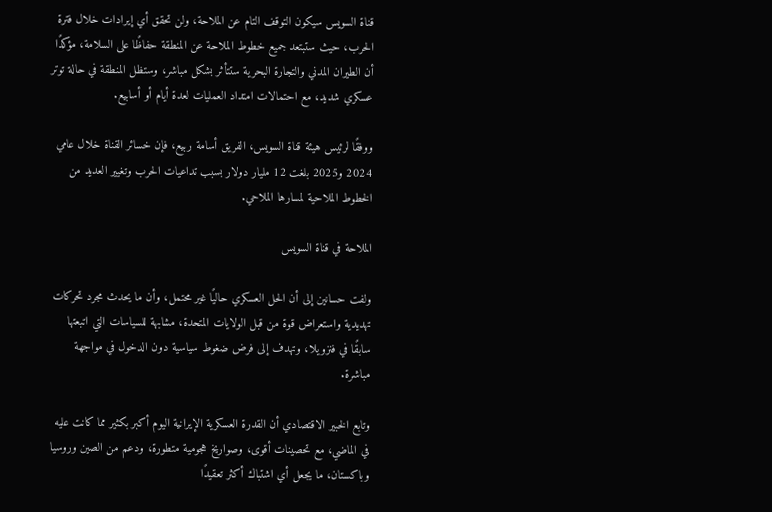قناة السويس سيكون التوقف التام عن الملاحة، ولن تحقق أي إيرادات خلال فترة الحرب، حيث ستبتعد جميع خطوط الملاحة عن المنطقة حفاظًا على السلامة، مؤكدًا أن الطيران المدني والتجارة البحرية ستتأثر بشكل مباشر، وستظل المنطقة في حالة توتر عسكري شديد، مع احتمالات امتداد العمليات لعدة أيام أو أسابيع.

ووفقًا لرئيس هيئة قناة السويس، الفريق أسامة ربيع، فإن خسائر القناة خلال عامي 2024 و2025 بلغت 12 مليار دولار بسبب تداعيات الحرب وتغيير العديد من الخطوط الملاحية لمسارها الملاحي.

الملاحة في قناة السويس

ولفت حسانين إلى أن الحل العسكري حاليًا غير محتمل، وأن ما يحدث مجرد تحركات تهديدية واستعراض قوة من قبل الولايات المتحدة، مشابهة للسياسات التي اتبعتها سابقًا في فنزويلا، وتهدف إلى فرض ضغوط سياسية دون الدخول في مواجهة مباشرة.

وتابع الخبير الاقتصادي أن القدرة العسكرية الإيرانية اليوم أكبر بكثير مما كانت عليه في الماضي، مع تحصينات أقوى، وصواريخ هجومية متطورة، ودعم من الصين وروسيا وباكستان، ما يجعل أي اشتباك أكثر تعقيدًا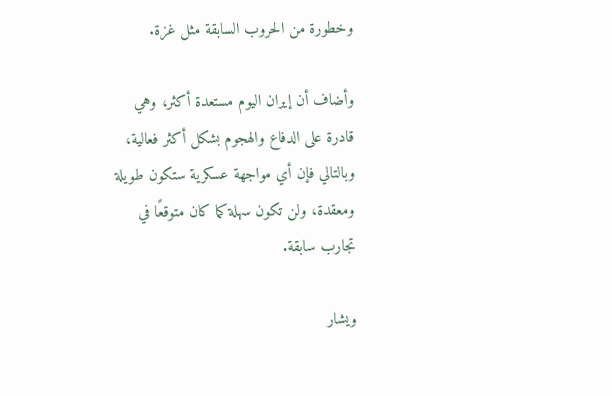وخطورة من الحروب السابقة مثل غزة.

وأضاف أن إيران اليوم مستعدة أكثر، وهي قادرة على الدفاع والهجوم بشكل أكثر فعالية، وبالتالي فإن أي مواجهة عسكرية ستكون طويلة ومعقدة، ولن تكون سهلة كما كان متوقعًا في تجارب سابقة.

ويشار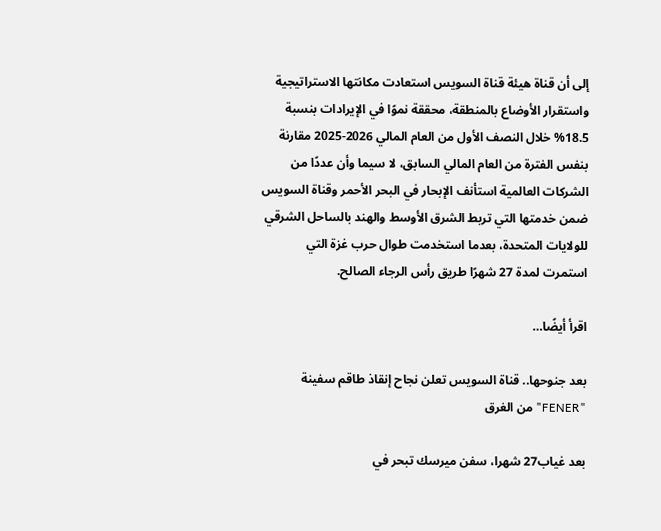إلى أن قناة هيئة قناة السويس استعادت مكانتها الاستراتيجية واستقرار الأوضاع بالمنطقة، محققة نموًا في الإيرادات بنسبة 18.5% خلال النصف الأول من العام المالي 2026-2025 مقارنة بنفس الفترة من العام المالي السابق، لا سيما وأن عددًا من الشركات العالمية استأنف الإبحار في البحر الأحمر وقناة السويس ضمن خدمتها التي تربط الشرق الأوسط والهند بالساحل الشرقي للولايات المتحدة، بعدما استخدمت طوال حرب غزة التي استمرت لمدة 27 شهرًا طريق رأس الرجاء الصالح.

اقرأ أيضًا…

بعد جنوحها.. قناة السويس تعلن نجاح إنقاذ طاقم سفينة "FENER" من الغرق

بعد غياب27 شهرا، سفن ميرسك تبحر في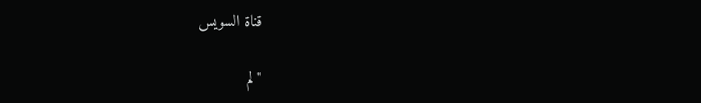قناة السويس

"لم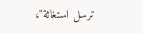ترسل استغاثة"،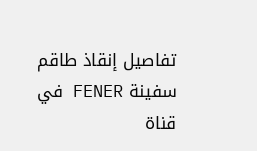تفاصيل إنقاذ طاقم سفينة FENER في قناة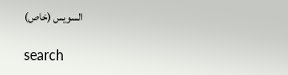السويس (خاص)

search